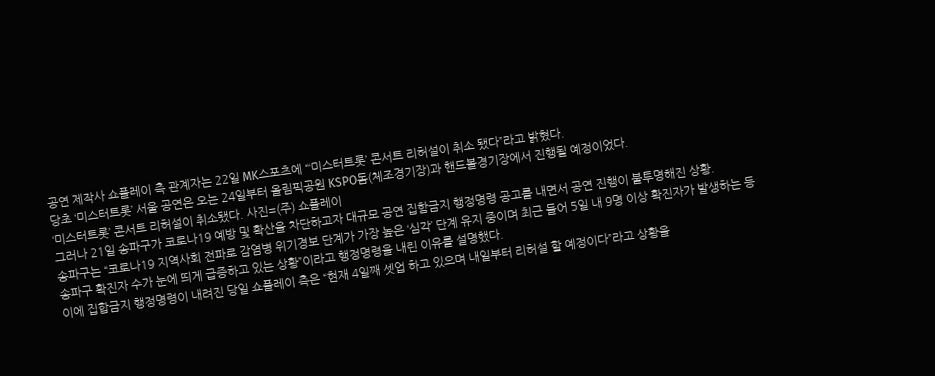공연 제작사 쇼플레이 측 관계자는 22일 MK스포츠에 “‘미스터트롯’ 콘서트 리허설이 취소 됐다”라고 밝혔다.
당초 ‘미스터트롯’ 서울 공연은 오는 24일부터 올림픽공원 KSPO돔(체조경기장)과 핸드볼경기장에서 진행될 예정이었다.
‘미스터트롯’ 콘서트 리허설이 취소됐다. 사진=(주) 쇼플레이
그러나 21일 송파구가 코로나19 예방 및 확산을 차단하고자 대규모 공연 집함금지 행정명령 공고를 내면서 공연 진행이 불투명해진 상황.
송파구는 “코로나19 지역사회 전파로 감염병 위기경보 단계가 가장 높은 ‘심각’ 단계 유지 중이며 최근 들어 5일 내 9명 이상 확진자가 발생하는 등 송파구 확진자 수가 눈에 띄게 급증하고 있는 상황”이라고 행정명령을 내린 이유를 설명했다.
이에 집합금지 행정명령이 내려진 당일 쇼플레이 측은 “현재 4일째 셋업 하고 있으며 내일부터 리허설 할 예정이다”라고 상황을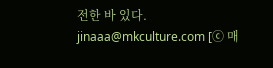전한 바 있다. jinaaa@mkculture.com [ⓒ 매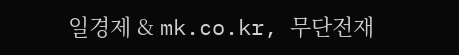일경제 & mk.co.kr, 무단전재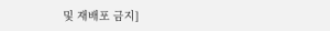및 재배포 금지]